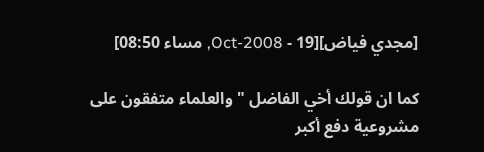[مجدي فياض][19 - Oct-2008, مساء 08:50]

كما ان قولك أخي الفاضل " والعلماء متفقون على مشروعية دفع أكبر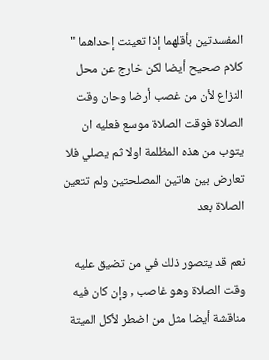المفسدتين بأقلهما إذا تعينت إحداهما " كلام صحيح أيضا لكن خارج عن محل النزاع لأن من غصب أرضا وحان وقت الصلاة فوقت الصلاة موسع فعليه ان يتوب من هذه المظلمة اولا ثم يصلي فلا تعارض بين هاتين المصلحتين ولم تتعين الصلاة بعد

نعم قد يتصور ذلك في من تضيق عليه وقت الصلاة وهو غاصب , وإن كان فيه مناقشة أيضا مثل من اضطر لأكل الميتة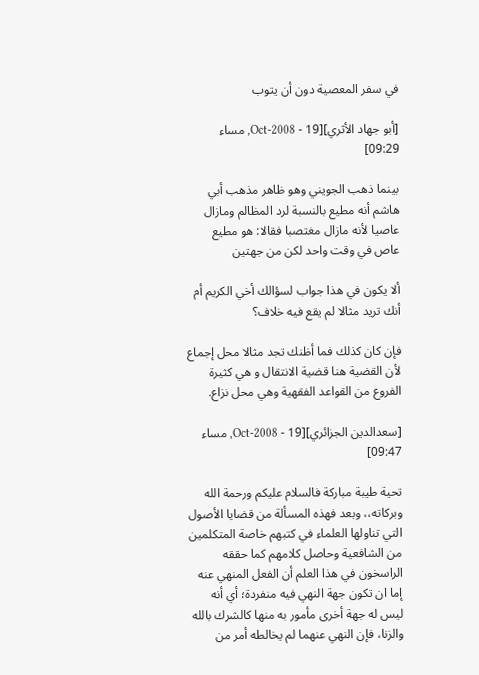في سفر المعصية دون أن يتوب

[أبو جهاد الأثري][19 - Oct-2008, مساء 09:29]

بينما ذهب الجويني وهو ظاهر مذهب أبي هاشم أنه مطيع بالنسبة لرد المظالم ومازال عاصيا لأنه مازال مغتصبا فقالا: هو مطيع عاص في وقت واحد لكن من جهتين

ألا يكون في هذا جواب لسؤالك أخي الكريم أم أنك تريد مثالا لم يقع فيه خلاف؟

فإن كان كذلك فما أظنك تجد مثالا محل إجماع لأن القضية هنا قضية الانتقال و هي كثيرة الفروع من القواعد الفقهية وهي محل نزاع.

[سعدالدين الجزائري][19 - Oct-2008, مساء 09:47]

تحية طيبة مباركة فالسلام عليكم ورحمة الله وبركاته،، وبعد فهذه المسألة من قضايا الأصول التي تناولها العلماء في كتبهم خاصة المتكلمين من الشافعية وحاصل كلامهم كما حققه الراسخون في هذا العلم أن الفعل المنهي عنه إما ان تكون جهة النهي فيه منفردة؛ أي أنه ليس له جهة أخرى مأمور به منها كالشرك بالله والزنا، فإن النهي عنهما لم يخالطه أمر من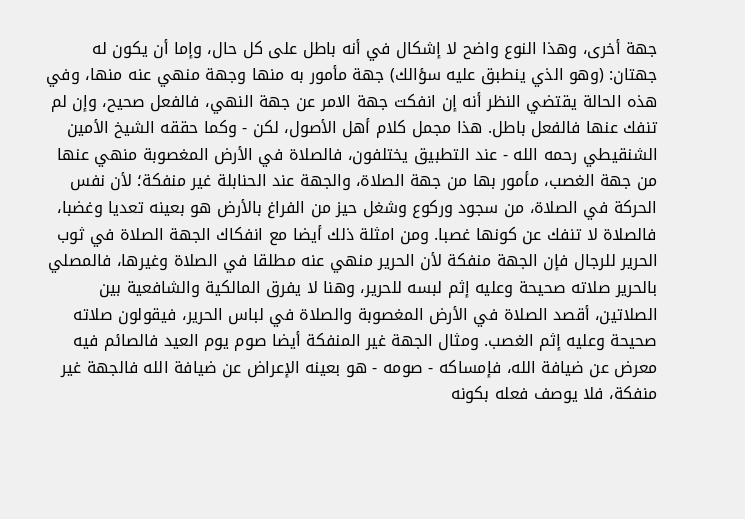جهة أخرى، وهذا النوع واضح لا إشكال في أنه باطل على كل حال، وإما أن يكون له جهتان: (وهو الذي ينطبق عليه سؤالك) جهة مأمور به منها وجهة منهي عنه منها، وفي هذه الحالة يقتضي النظر أنه إن انفكت جهة الامر عن جهة النهي، فالفعل صحيح، وإن لم تنفك عنها فالفعل باطل. هذا مجمل كلام أهل الأصول، لكن - وكما حققه الشيخ الأمين الشنقيطي رحمه الله - عند التطبيق يختلفون، فالصلاة في الأرض المغصوبة منهي عنها من جهة الغصب، مأمور بها من جهة الصلاة، والجهة عند الحنابلة غير منفكة؛ لأن نفس الحركة في الصلاة، من سجود وركوع وشغل حيز من الفراغ بالأرض هو بعينه تعديا وغضبا، فالصلاة لا تنفك عن كونها غصبا. ومن امثلة ذلك أيضا مع انفكاك الجهة الصلاة في ثوب الحرير للرجال فإن الجهة منفكة لأن الحرير منهي عنه مطلقا في الصلاة وغيرها، فالمصلي بالحرير صلاته صحيحة وعليه إثم لبسه للحرير، وهنا لا يفرق المالكية والشافعية بين الصلاتين، أقصد الصلاة في الأرض المغصوبة والصلاة في لباس الحرير، فيقولون صلاته صحيحة وعليه إثم الغصب. ومثال الجهة غير المنفكة أيضا صوم يوم العيد فالصائم فيه معرض عن ضيافة الله، فإمساكه - صومه - هو بعينه الإعراض عن ضيافة الله فالجهة غير منفكة، فلا يوصف فعله بكونه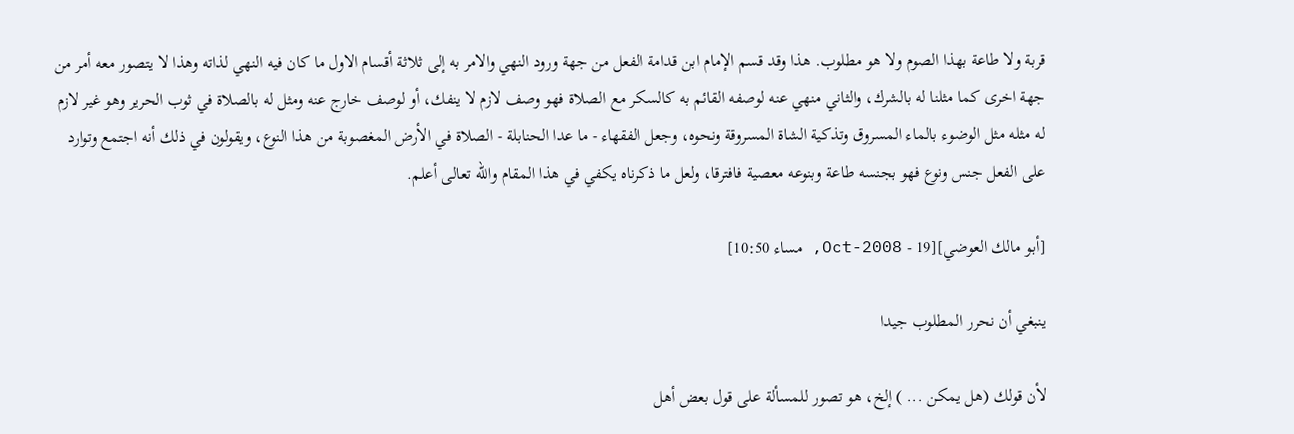قربة ولا طاعة بهذا الصوم ولا هو مطلوب. هذا وقد قسم الإمام ابن قدامة الفعل من جهة ورود النهي والامر به إلى ثلاثة أقسام الاول ما كان فيه النهي لذاته وهذا لا يتصور معه أمر من جهة اخرى كما مثلنا له بالشرك، والثاني منهي عنه لوصفه القائم به كالسكر مع الصلاة فهو وصف لازم لا ينفك، أو لوصف خارج عنه ومثل له بالصلاة في ثوب الحرير وهو غير لازم له مثله مثل الوضوء بالماء المسروق وتذكية الشاة المسروقة ونحوه، وجعل الفقهاء - ما عدا الحنابلة - الصلاة في الأرض المغصوبة من هذا النوع، ويقولون في ذلك أنه اجتمع وتوارد على الفعل جنس ونوع فهو بجنسه طاعة وبنوعه معصية فافترقا، ولعل ما ذكرناه يكفي في هذا المقام والله تعالى أعلم.

[أبو مالك العوضي][19 - Oct-2008, مساء 10:50]

ينبغي أن نحرر المطلوب جيدا

لأن قولك (هل يمكن ... ) إلخ، هو تصور للمسألة على قول بعض أهل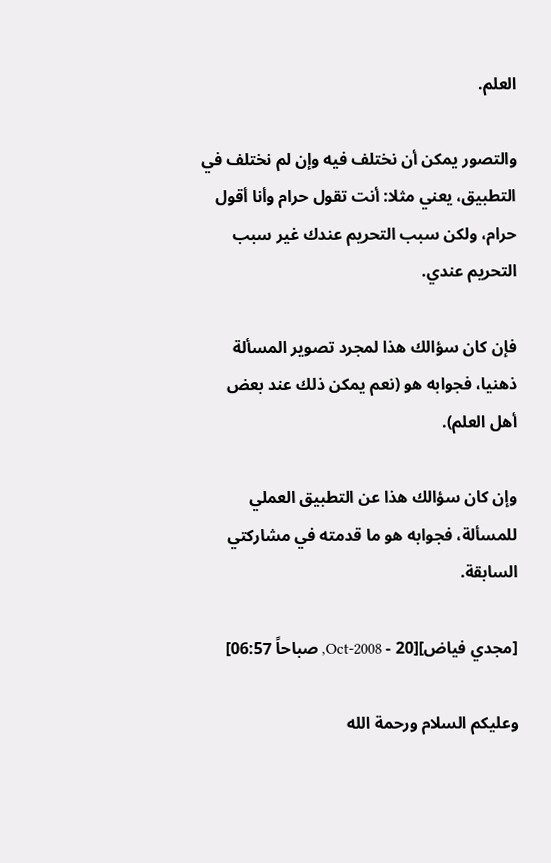العلم.

والتصور يمكن أن نختلف فيه وإن لم نختلف في التطبيق، يعني مثلا: أنت تقول حرام وأنا أقول حرام، ولكن سبب التحريم عندك غير سبب التحريم عندي.

فإن كان سؤالك هذا لمجرد تصوير المسألة ذهنيا، فجوابه هو (نعم يمكن ذلك عند بعض أهل العلم).

وإن كان سؤالك هذا عن التطبيق العملي للمسألة، فجوابه هو ما قدمته في مشاركتي السابقة.

[مجدي فياض][20 - Oct-2008, صباحاً 06:57]

وعليكم السلام ورحمة الله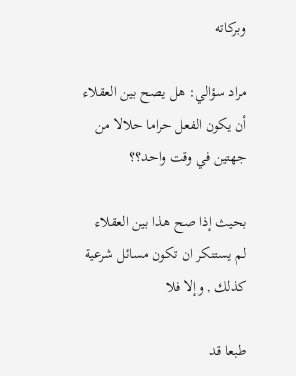وبركاته

مراد سؤالي: هل يصح بين العقلاء أن يكون الفعل حراما حلالا من جهتين في وقت واحد؟؟

بحيث إذا صح هذا بين العقلاء لم يستنكر ان تكون مسائل شرعية كذلك , وإلا فلا

طبعا قد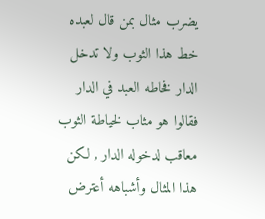يضرب مثال بمن قال لعبده خط هذا الثوب ولا تدخل الدار فخاطه العبد في الدار فقالوا هو مثاب لخياطة الثوب معاقب لدخوله الدار , لكن هذا المثال وأشباهه أعترض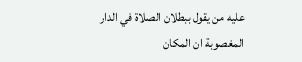عليه من يقول ببطلان الصلاة في الدار المغصوبة ان المكان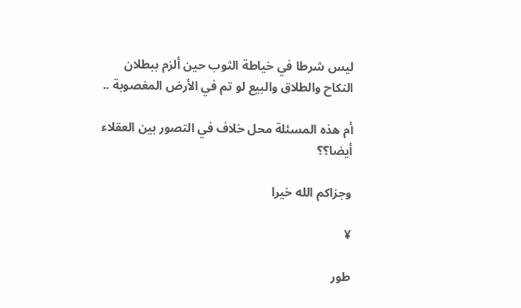ليس شرطا في خياطة الثوب حين ألزم ببطلان النكاح والطلاق والبيع لو تم في الأرض المغصوبة ..

أم هذه المسئلة محل خلاف في التصور بين العقلاء أيضا؟؟

وجزاكم الله خيرا

¥

طور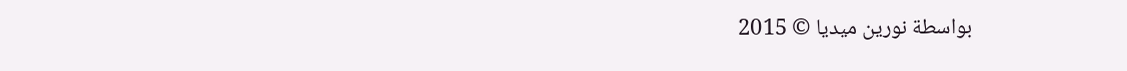بواسطة نورين ميديا © 2015